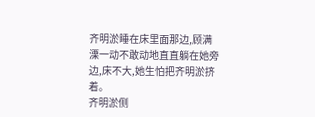齐明淤睡在床里面那边,顾满溧一动不敢动地直直躺在她旁边,床不大,她生怕把齐明淤挤着。
齐明淤侧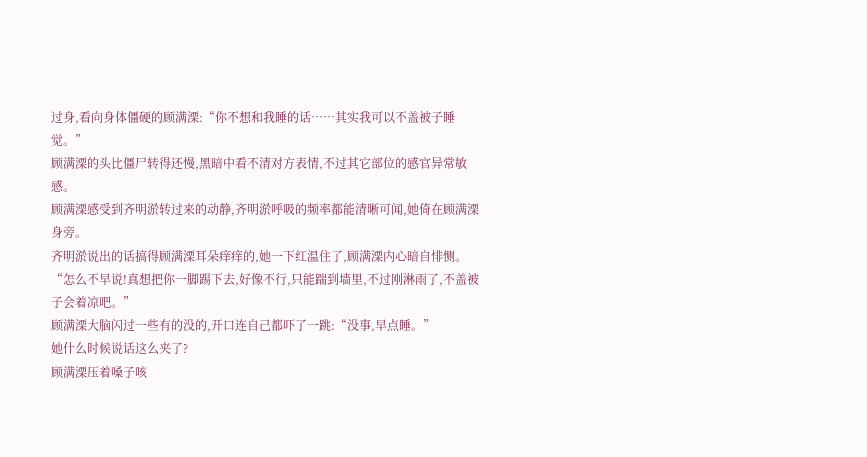过身,看向身体僵硬的顾满溧:“你不想和我睡的话……其实我可以不盖被子睡觉。”
顾满溧的头比僵尸转得还慢,黑暗中看不清对方表情,不过其它部位的感官异常敏感。
顾满溧感受到齐明淤转过来的动静,齐明淤呼吸的频率都能清晰可闻,她倚在顾满溧身旁。
齐明淤说出的话搞得顾满溧耳朵痒痒的,她一下红温住了,顾满溧内心暗自悱恻。
“怎么不早说!真想把你一脚踢下去,好像不行,只能踹到墙里,不过刚淋雨了,不盖被子会着凉吧。”
顾满溧大脑闪过一些有的没的,开口连自己都吓了一跳:“没事,早点睡。”
她什么时候说话这么夹了?
顾满溧压着嗓子咳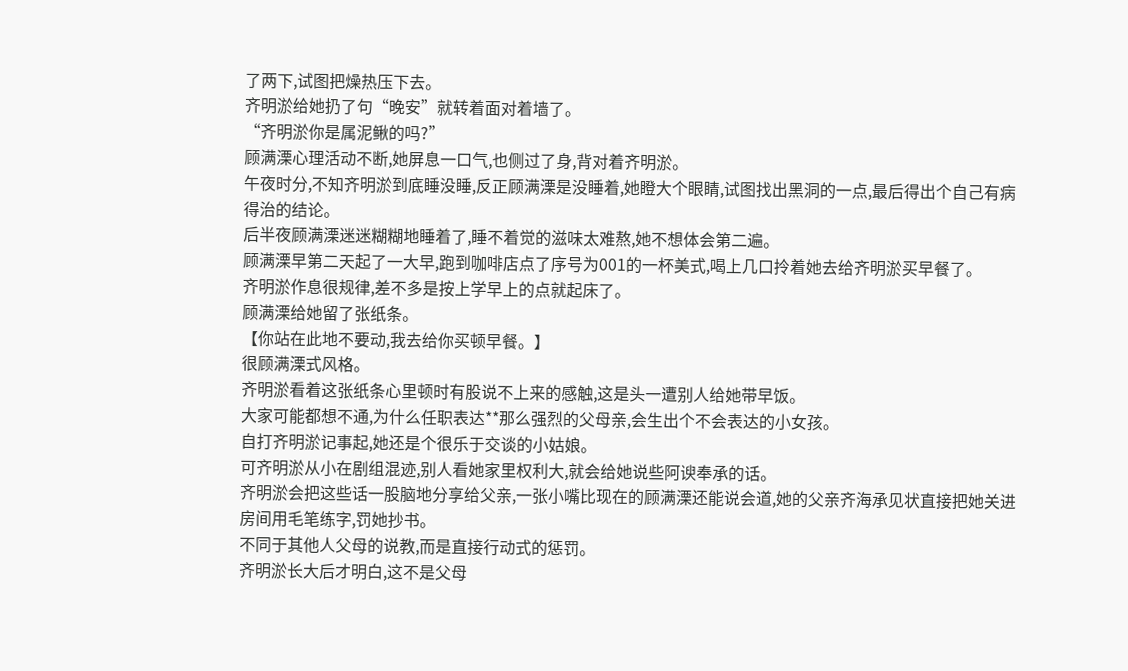了两下,试图把燥热压下去。
齐明淤给她扔了句“晚安”就转着面对着墙了。
“齐明淤你是属泥鳅的吗?”
顾满溧心理活动不断,她屏息一口气,也侧过了身,背对着齐明淤。
午夜时分,不知齐明淤到底睡没睡,反正顾满溧是没睡着,她瞪大个眼睛,试图找出黑洞的一点,最后得出个自己有病得治的结论。
后半夜顾满溧迷迷糊糊地睡着了,睡不着觉的滋味太难熬,她不想体会第二遍。
顾满溧早第二天起了一大早,跑到咖啡店点了序号为001的一杯美式,喝上几口拎着她去给齐明淤买早餐了。
齐明淤作息很规律,差不多是按上学早上的点就起床了。
顾满溧给她留了张纸条。
【你站在此地不要动,我去给你买顿早餐。】
很顾满溧式风格。
齐明淤看着这张纸条心里顿时有股说不上来的感触,这是头一遭别人给她带早饭。
大家可能都想不通,为什么任职表达**那么强烈的父母亲,会生出个不会表达的小女孩。
自打齐明淤记事起,她还是个很乐于交谈的小姑娘。
可齐明淤从小在剧组混迹,别人看她家里权利大,就会给她说些阿谀奉承的话。
齐明淤会把这些话一股脑地分享给父亲,一张小嘴比现在的顾满溧还能说会道,她的父亲齐海承见状直接把她关进房间用毛笔练字,罚她抄书。
不同于其他人父母的说教,而是直接行动式的惩罚。
齐明淤长大后才明白,这不是父母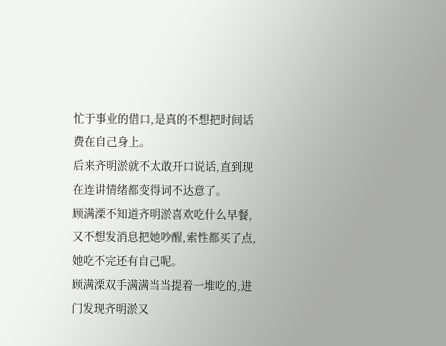忙于事业的借口,是真的不想把时间话费在自己身上。
后来齐明淤就不太敢开口说话,直到现在连讲情绪都变得词不达意了。
顾满溧不知道齐明淤喜欢吃什么早餐,又不想发消息把她吵醒,索性都买了点,她吃不完还有自己呢。
顾满溧双手满满当当提着一堆吃的,进门发现齐明淤又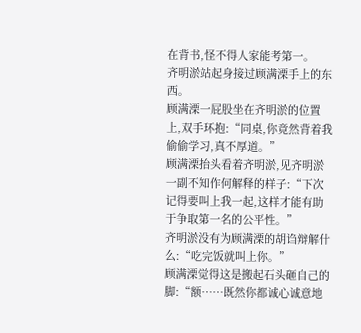在背书,怪不得人家能考第一。
齐明淤站起身接过顾满溧手上的东西。
顾满溧一屁股坐在齐明淤的位置上,双手环抱:“同桌,你竟然背着我偷偷学习,真不厚道。”
顾满溧抬头看着齐明淤,见齐明淤一副不知作何解释的样子:“下次记得要叫上我一起,这样才能有助于争取第一名的公平性。”
齐明淤没有为顾满溧的胡诌辩解什么:“吃完饭就叫上你。”
顾满溧觉得这是搬起石头砸自己的脚:“额……既然你都诚心诚意地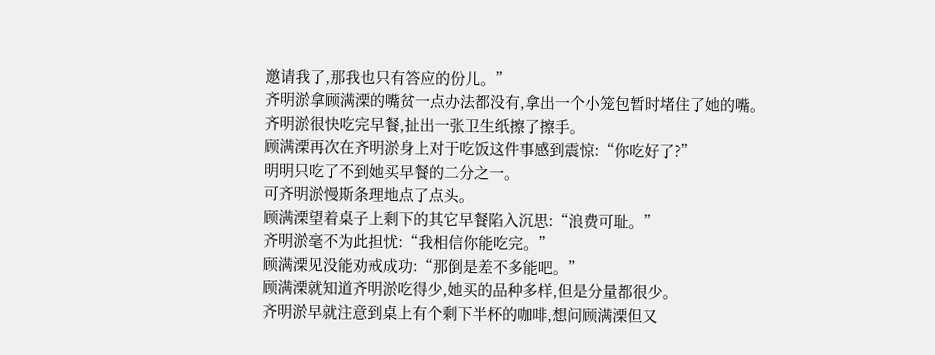邀请我了,那我也只有答应的份儿。”
齐明淤拿顾满溧的嘴贫一点办法都没有,拿出一个小笼包暂时堵住了她的嘴。
齐明淤很快吃完早餐,扯出一张卫生纸擦了擦手。
顾满溧再次在齐明淤身上对于吃饭这件事感到震惊:“你吃好了?”
明明只吃了不到她买早餐的二分之一。
可齐明淤慢斯条理地点了点头。
顾满溧望着桌子上剩下的其它早餐陷入沉思:“浪费可耻。”
齐明淤毫不为此担忧:“我相信你能吃完。”
顾满溧见没能劝戒成功:“那倒是差不多能吧。”
顾满溧就知道齐明淤吃得少,她买的品种多样,但是分量都很少。
齐明淤早就注意到桌上有个剩下半杯的咖啡,想问顾满溧但又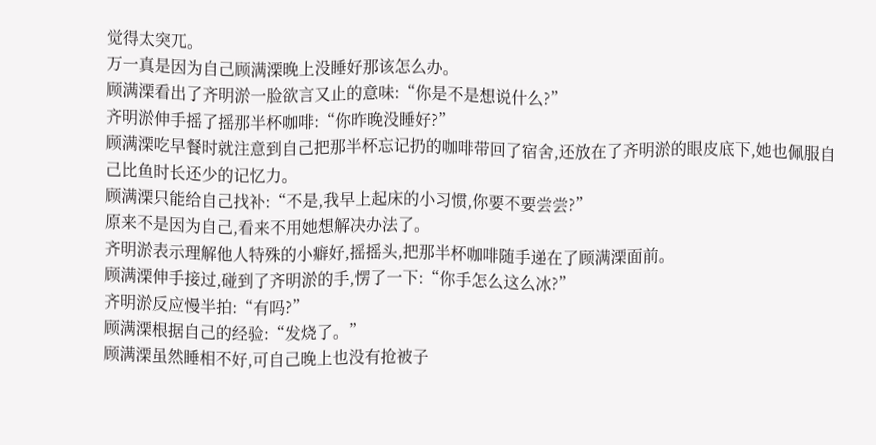觉得太突兀。
万一真是因为自己顾满溧晚上没睡好那该怎么办。
顾满溧看出了齐明淤一脸欲言又止的意味:“你是不是想说什么?”
齐明淤伸手摇了摇那半杯咖啡:“你昨晚没睡好?”
顾满溧吃早餐时就注意到自己把那半杯忘记扔的咖啡带回了宿舍,还放在了齐明淤的眼皮底下,她也佩服自己比鱼时长还少的记忆力。
顾满溧只能给自己找补:“不是,我早上起床的小习惯,你要不要尝尝?”
原来不是因为自己,看来不用她想解决办法了。
齐明淤表示理解他人特殊的小癖好,摇摇头,把那半杯咖啡随手递在了顾满溧面前。
顾满溧伸手接过,碰到了齐明淤的手,愣了一下:“你手怎么这么冰?”
齐明淤反应慢半拍:“有吗?”
顾满溧根据自己的经验:“发烧了。”
顾满溧虽然睡相不好,可自己晚上也没有抢被子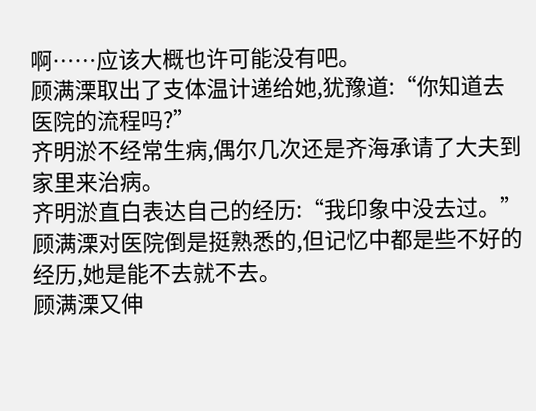啊……应该大概也许可能没有吧。
顾满溧取出了支体温计递给她,犹豫道:“你知道去医院的流程吗?”
齐明淤不经常生病,偶尔几次还是齐海承请了大夫到家里来治病。
齐明淤直白表达自己的经历:“我印象中没去过。”
顾满溧对医院倒是挺熟悉的,但记忆中都是些不好的经历,她是能不去就不去。
顾满溧又伸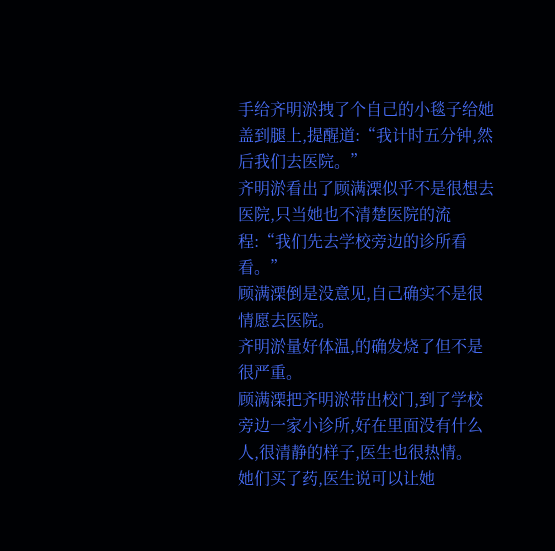手给齐明淤拽了个自己的小毯子给她盖到腿上,提醒道:“我计时五分钟,然后我们去医院。”
齐明淤看出了顾满溧似乎不是很想去医院,只当她也不清楚医院的流程:“我们先去学校旁边的诊所看看。”
顾满溧倒是没意见,自己确实不是很情愿去医院。
齐明淤量好体温,的确发烧了但不是很严重。
顾满溧把齐明淤带出校门,到了学校旁边一家小诊所,好在里面没有什么人,很清静的样子,医生也很热情。
她们买了药,医生说可以让她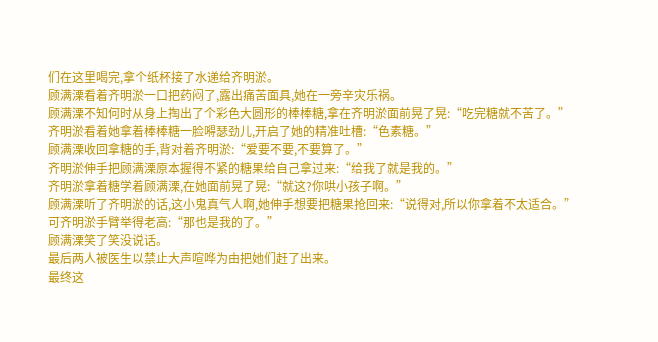们在这里喝完,拿个纸杯接了水递给齐明淤。
顾满溧看着齐明淤一口把药闷了,露出痛苦面具,她在一旁辛灾乐祸。
顾满溧不知何时从身上掏出了个彩色大圆形的棒棒糖,拿在齐明淤面前晃了晃:“吃完糖就不苦了。”
齐明淤看着她拿着棒棒糖一脸嘚瑟劲儿,开启了她的精准吐槽:“色素糖。”
顾满溧收回拿糖的手,背对着齐明淤:“爱要不要,不要算了。”
齐明淤伸手把顾满溧原本握得不紧的糖果给自己拿过来:“给我了就是我的。”
齐明淤拿着糖学着顾满溧,在她面前晃了晃:“就这?你哄小孩子啊。”
顾满溧听了齐明淤的话,这小鬼真气人啊,她伸手想要把糖果抢回来:“说得对,所以你拿着不太适合。”
可齐明淤手臂举得老高:“那也是我的了。”
顾满溧笑了笑没说话。
最后两人被医生以禁止大声喧哗为由把她们赶了出来。
最终这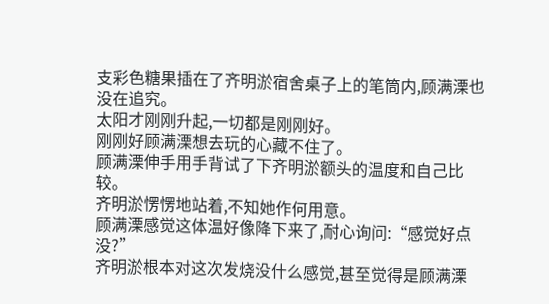支彩色糖果插在了齐明淤宿舍桌子上的笔筒内,顾满溧也没在追究。
太阳才刚刚升起,一切都是刚刚好。
刚刚好顾满溧想去玩的心藏不住了。
顾满溧伸手用手背试了下齐明淤额头的温度和自己比较。
齐明淤愣愣地站着,不知她作何用意。
顾满溧感觉这体温好像降下来了,耐心询问:“感觉好点没?”
齐明淤根本对这次发烧没什么感觉,甚至觉得是顾满溧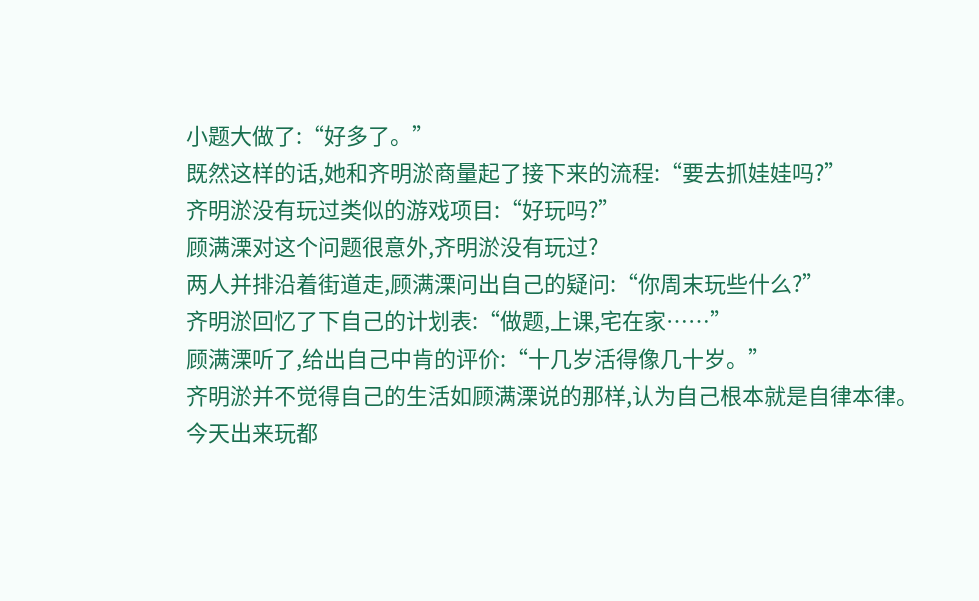小题大做了:“好多了。”
既然这样的话,她和齐明淤商量起了接下来的流程:“要去抓娃娃吗?”
齐明淤没有玩过类似的游戏项目:“好玩吗?”
顾满溧对这个问题很意外,齐明淤没有玩过?
两人并排沿着街道走,顾满溧问出自己的疑问:“你周末玩些什么?”
齐明淤回忆了下自己的计划表:“做题,上课,宅在家……”
顾满溧听了,给出自己中肯的评价:“十几岁活得像几十岁。”
齐明淤并不觉得自己的生活如顾满溧说的那样,认为自己根本就是自律本律。
今天出来玩都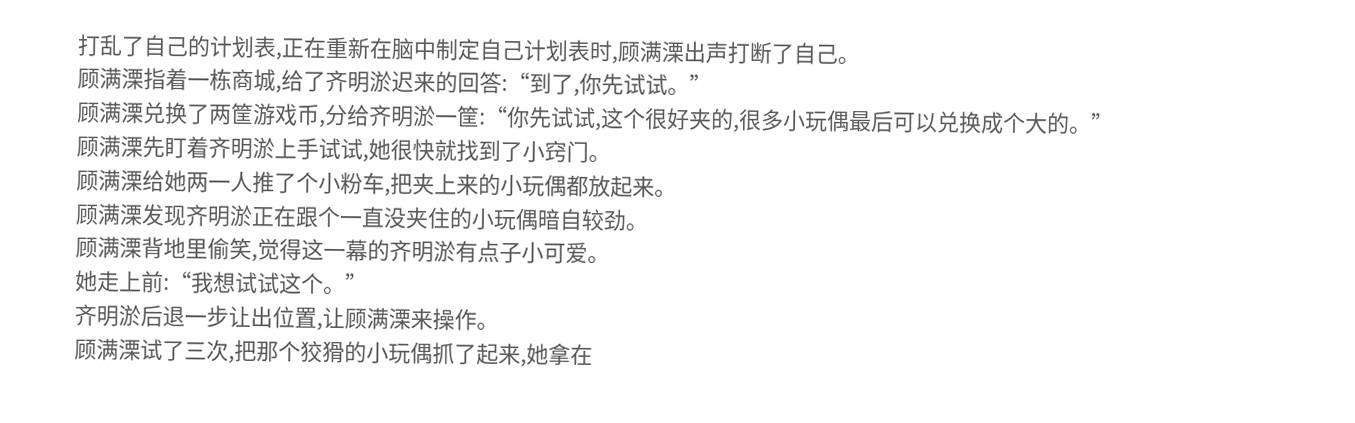打乱了自己的计划表,正在重新在脑中制定自己计划表时,顾满溧出声打断了自己。
顾满溧指着一栋商城,给了齐明淤迟来的回答:“到了,你先试试。”
顾满溧兑换了两筐游戏币,分给齐明淤一筐:“你先试试,这个很好夹的,很多小玩偶最后可以兑换成个大的。”
顾满溧先盯着齐明淤上手试试,她很快就找到了小窍门。
顾满溧给她两一人推了个小粉车,把夹上来的小玩偶都放起来。
顾满溧发现齐明淤正在跟个一直没夹住的小玩偶暗自较劲。
顾满溧背地里偷笑,觉得这一幕的齐明淤有点子小可爱。
她走上前:“我想试试这个。”
齐明淤后退一步让出位置,让顾满溧来操作。
顾满溧试了三次,把那个狡猾的小玩偶抓了起来,她拿在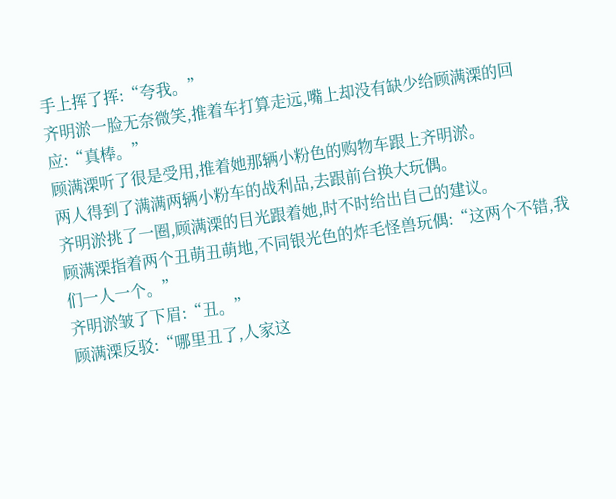手上挥了挥:“夸我。”
齐明淤一脸无奈微笑,推着车打算走远,嘴上却没有缺少给顾满溧的回应:“真棒。”
顾满溧听了很是受用,推着她那辆小粉色的购物车跟上齐明淤。
两人得到了满满两辆小粉车的战利品,去跟前台换大玩偶。
齐明淤挑了一圈,顾满溧的目光跟着她,时不时给出自己的建议。
顾满溧指着两个丑萌丑萌地,不同银光色的炸毛怪兽玩偶:“这两个不错,我们一人一个。”
齐明淤皱了下眉:“丑。”
顾满溧反驳:“哪里丑了,人家这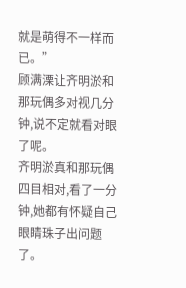就是萌得不一样而已。”
顾满溧让齐明淤和那玩偶多对视几分钟,说不定就看对眼了呢。
齐明淤真和那玩偶四目相对,看了一分钟,她都有怀疑自己眼睛珠子出问题了。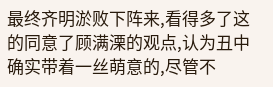最终齐明淤败下阵来,看得多了这的同意了顾满溧的观点,认为丑中确实带着一丝萌意的,尽管不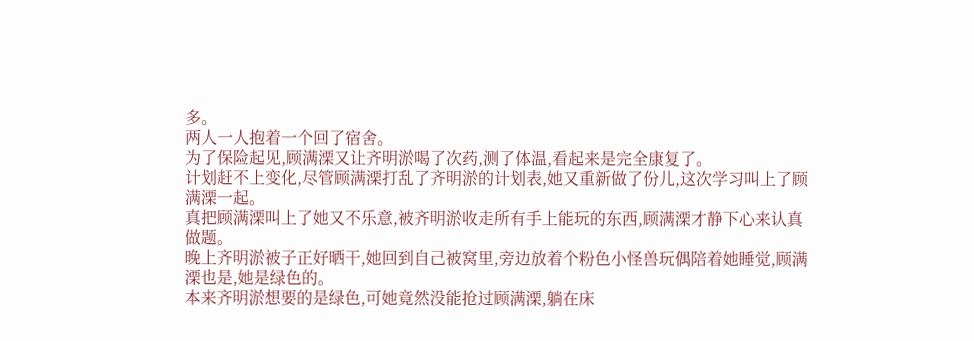多。
两人一人抱着一个回了宿舍。
为了保险起见,顾满溧又让齐明淤喝了次药,测了体温,看起来是完全康复了。
计划赶不上变化,尽管顾满溧打乱了齐明淤的计划表,她又重新做了份儿,这次学习叫上了顾满溧一起。
真把顾满溧叫上了她又不乐意,被齐明淤收走所有手上能玩的东西,顾满溧才静下心来认真做题。
晚上齐明淤被子正好晒干,她回到自己被窝里,旁边放着个粉色小怪兽玩偶陪着她睡觉,顾满溧也是,她是绿色的。
本来齐明淤想要的是绿色,可她竟然没能抢过顾满溧,躺在床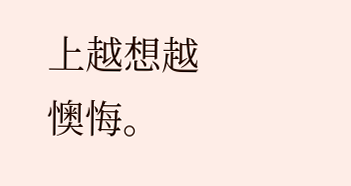上越想越懊悔。